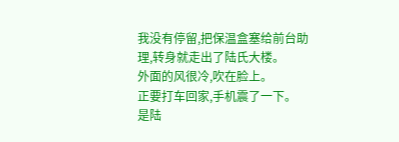我没有停留,把保温盒塞给前台助理,转身就走出了陆氏大楼。
外面的风很冷,吹在脸上。
正要打车回家,手机震了一下。
是陆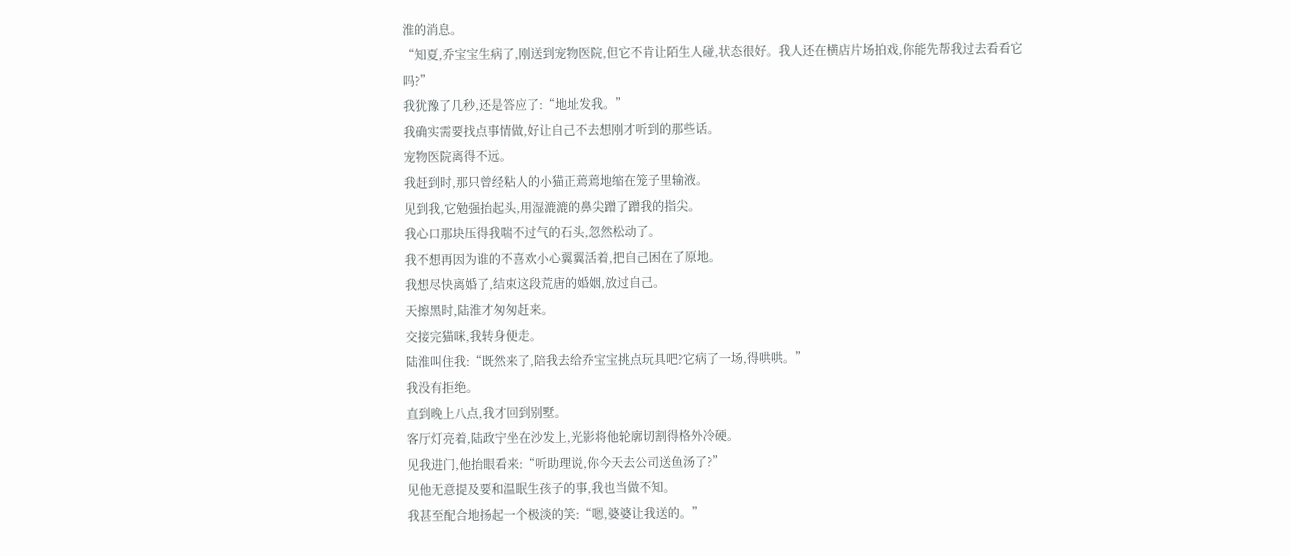淮的消息。
“知夏,乔宝宝生病了,刚送到宠物医院,但它不肯让陌生人碰,状态很好。我人还在横店片场拍戏,你能先帮我过去看看它吗?”
我犹豫了几秒,还是答应了:“地址发我。”
我确实需要找点事情做,好让自己不去想刚才听到的那些话。
宠物医院离得不远。
我赶到时,那只曾经粘人的小猫正蔫蔫地缩在笼子里输液。
见到我,它勉强抬起头,用湿漉漉的鼻尖蹭了蹭我的指尖。
我心口那块压得我喘不过气的石头,忽然松动了。
我不想再因为谁的不喜欢小心翼翼活着,把自己困在了原地。
我想尽快离婚了,结束这段荒唐的婚姻,放过自己。
天擦黑时,陆淮才匆匆赶来。
交接完猫咪,我转身便走。
陆淮叫住我:“既然来了,陪我去给乔宝宝挑点玩具吧?它病了一场,得哄哄。”
我没有拒绝。
直到晚上八点,我才回到别墅。
客厅灯亮着,陆政宁坐在沙发上,光影将他轮廓切割得格外冷硬。
见我进门,他抬眼看来:“听助理说,你今天去公司送鱼汤了?”
见他无意提及要和温眠生孩子的事,我也当做不知。
我甚至配合地扬起一个极淡的笑:“嗯,婆婆让我送的。”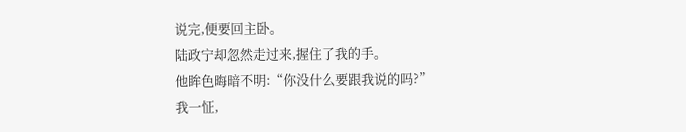说完,便要回主卧。
陆政宁却忽然走过来,握住了我的手。
他眸色晦暗不明:“你没什么要跟我说的吗?”
我一怔,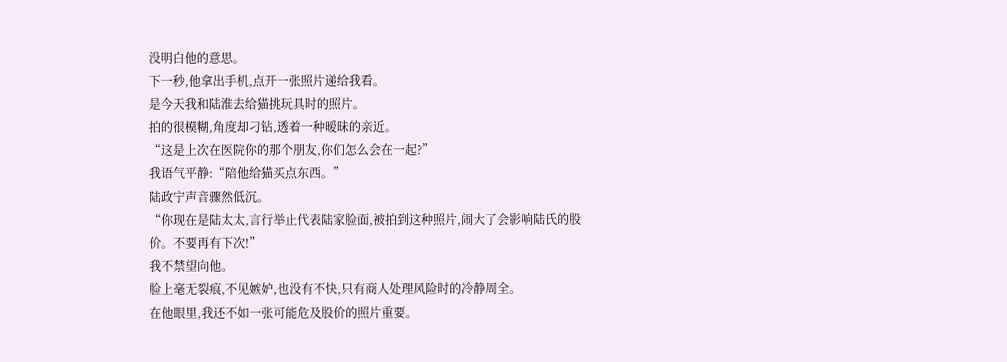没明白他的意思。
下一秒,他拿出手机,点开一张照片递给我看。
是今天我和陆淮去给猫挑玩具时的照片。
拍的很模糊,角度却刁钻,透着一种暧昧的亲近。
“这是上次在医院你的那个朋友,你们怎么会在一起?”
我语气平静:“陪他给猫买点东西。”
陆政宁声音骤然低沉。
“你现在是陆太太,言行举止代表陆家脸面,被拍到这种照片,闹大了会影响陆氏的股价。不要再有下次!”
我不禁望向他。
脸上毫无裂痕,不见嫉妒,也没有不快,只有商人处理风险时的冷静周全。
在他眼里,我还不如一张可能危及股价的照片重要。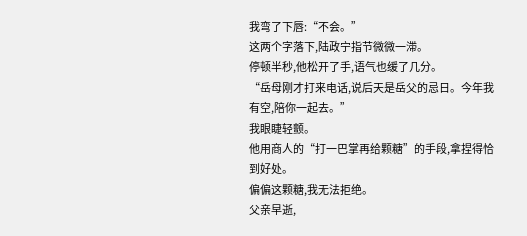我弯了下唇:“不会。”
这两个字落下,陆政宁指节微微一滞。
停顿半秒,他松开了手,语气也缓了几分。
“岳母刚才打来电话,说后天是岳父的忌日。今年我有空,陪你一起去。”
我眼睫轻颤。
他用商人的“打一巴掌再给颗糖”的手段,拿捏得恰到好处。
偏偏这颗糖,我无法拒绝。
父亲早逝,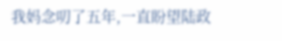我妈念叨了五年,一直盼望陆政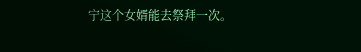宁这个女婿能去祭拜一次。